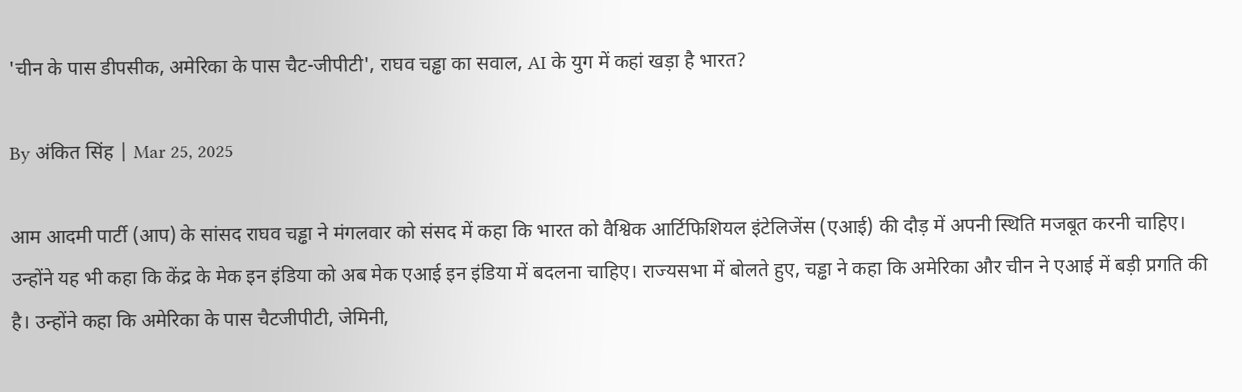'चीन के पास डीपसीक, अमेरिका के पास चैट-जीपीटी', राघव चड्ढा का सवाल, AI के युग में कहां खड़ा है भारत?

By अंकित सिंह | Mar 25, 2025

आम आदमी पार्टी (आप) के सांसद राघव चड्ढा ने मंगलवार को संसद में कहा कि भारत को वैश्विक आर्टिफिशियल इंटेलिजेंस (एआई) की दौड़ में अपनी स्थिति मजबूत करनी चाहिए। उन्होंने यह भी कहा कि केंद्र के मेक इन इंडिया को अब मेक एआई इन इंडिया में बदलना चाहिए। राज्यसभा में बोलते हुए, चड्ढा ने कहा कि अमेरिका और चीन ने एआई में बड़ी प्रगति की है। उन्होंने कहा कि अमेरिका के पास चैटजीपीटी, जेमिनी,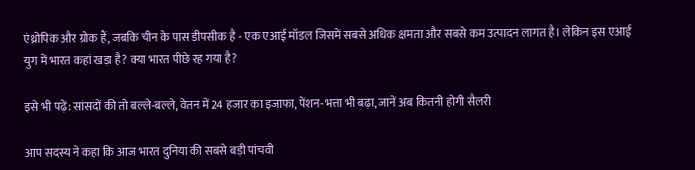एंथ्रोपिक और ग्रोक हैं, जबकि चीन के पास डीपसीक है - एक एआई मॉडल जिसमें सबसे अधिक क्षमता और सबसे कम उत्पादन लागत है। लेकिन इस एआई युग में भारत कहां खड़ा है? क्या भारत पीछे रह गया है?

इसे भी पढ़ें: सांसदों की तो बल्ले-बल्ले, वेतन में 24 हजार का इजाफा, पेंशन-भत्ता भी बढ़ा, जानें अब कितनी होगी सैलरी

आप सदस्य ने कहा कि आज भारत दुनिया की सबसे बड़ी पांचवी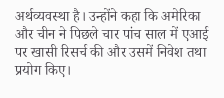अर्थव्यवस्था है। उन्होंने कहा कि अमेरिका और चीन ने पिछले चार पांच साल में एआई पर खासी रिसर्च की और उसमें निवेश तथा प्रयोग किए।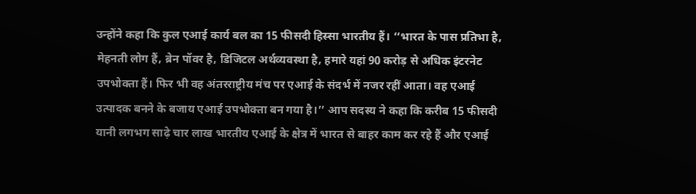उन्होंने कहा कि कुल एआई कार्य बल का 15 फीसदी हिस्सा भारतीय हैं। ‘‘भारत के पास प्रतिभा है, मेहनती लोग हैं, ब्रेन पॉवर है, डिजिटल अर्थव्यवस्था है, हमारे यहां 90 करोड़ से अधिक इंटरनेट उपभोक्ता हैं। फिर भी वह अंतरराष्ट्रीय मंच पर एआई के संदर्भ में नजर रहीं आता। वह एआई उत्पादक बनने के बजाय एआई उपभोक्ता बन गया है।’’ आप सदस्य ने कहा कि करीब 15 फीसदी यानी लगभग साढ़े चार लाख भारतीय एआई के क्षेत्र में भारत से बाहर काम कर रहे हैं और एआई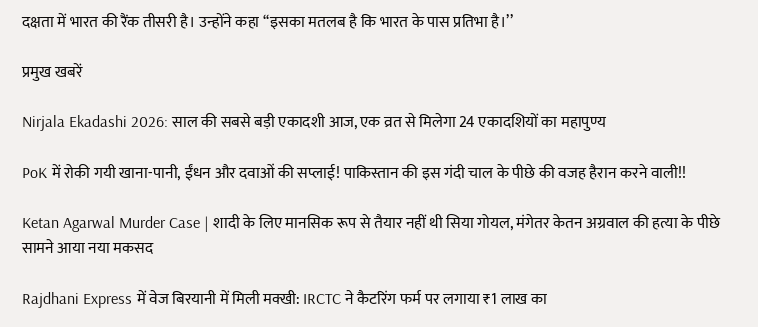दक्षता में भारत की रैंक तीसरी है। उन्होंने कहा ‘‘इसका मतलब है कि भारत के पास प्रतिभा है।’’

प्रमुख खबरें

Nirjala Ekadashi 2026: साल की सबसे बड़ी एकादशी आज, एक व्रत से मिलेगा 24 एकादशियों का महापुण्य

PoK में रोकी गयी खाना-पानी, ईंधन और दवाओं की सप्लाई! पाकिस्तान की इस गंदी चाल के पीछे की वजह हैरान करने वाली!!

Ketan Agarwal Murder Case | शादी के लिए मानसिक रूप से तैयार नहीं थी सिया गोयल, मंगेतर केतन अग्रवाल की हत्या के पीछे सामने आया नया मकसद

Rajdhani Express में वेज बिरयानी में मिली मक्खी: IRCTC ने कैटरिंग फर्म पर लगाया ₹1 लाख का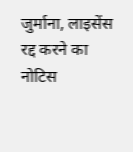जुर्माना, लाइसेंस रद्द करने का नोटिस